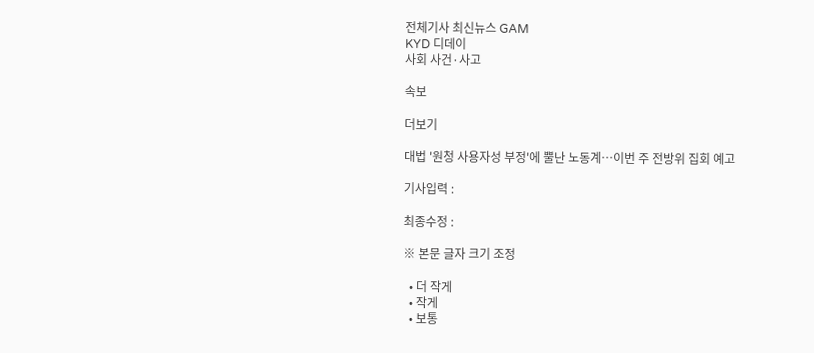전체기사 최신뉴스 GAM
KYD 디데이
사회 사건·사고

속보

더보기

대법 '원청 사용자성 부정'에 뿔난 노동계…이번 주 전방위 집회 예고

기사입력 :

최종수정 :

※ 본문 글자 크기 조정

  • 더 작게
  • 작게
  • 보통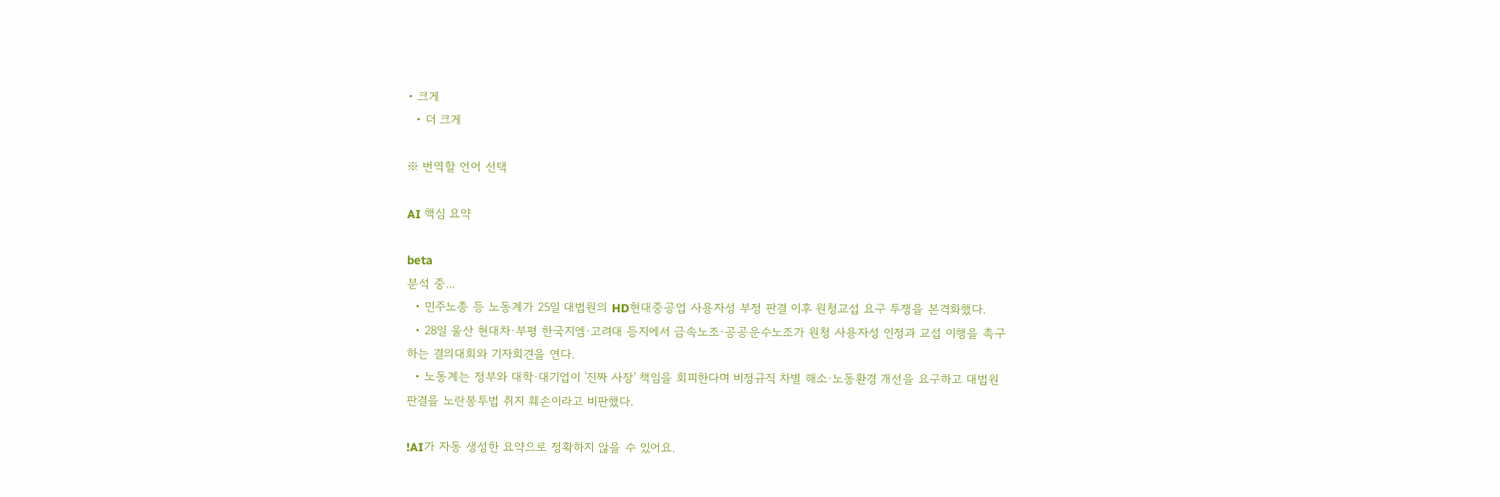• 크게
  • 더 크게

※ 번역할 언어 선택

AI 핵심 요약

beta
분석 중...
  • 민주노총 등 노동계가 25일 대법원의 HD현대중공업 사용자성 부정 판결 이후 원청교섭 요구 투쟁을 본격화했다.
  • 28일 울산 현대차·부평 한국지엠·고려대 등지에서 금속노조·공공운수노조가 원청 사용자성 인정과 교섭 이행을 촉구하는 결의대회와 기자회견을 연다.
  • 노동계는 정부와 대학·대기업이 '진짜 사장' 책임을 회피한다며 비정규직 차별 해소·노동환경 개선을 요구하고 대법원 판결을 노란봉투법 취지 훼손이라고 비판했다.

!AI가 자동 생성한 요약으로 정확하지 않을 수 있어요.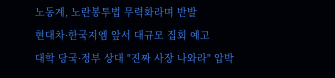노동계, 노란봉투법 무력화라며 반발
현대차·한국지엠 앞서 대규모 집회 예고
대학 당국·정부 상대 "진짜 사장 나와라" 압박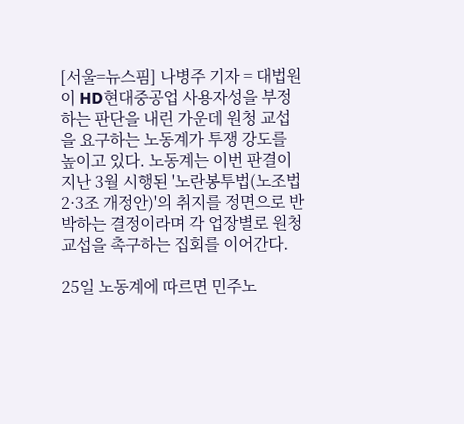[서울=뉴스핌] 나병주 기자 = 대법원이 HD현대중공업 사용자성을 부정하는 판단을 내린 가운데 원청 교섭을 요구하는 노동계가 투쟁 강도를 높이고 있다. 노동계는 이번 판결이 지난 3월 시행된 '노란봉투법(노조법 2·3조 개정안)'의 취지를 정면으로 반박하는 결정이라며 각 업장별로 원청교섭을 촉구하는 집회를 이어간다.

25일 노동계에 따르면 민주노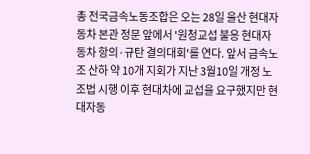총 전국금속노동조합은 오는 28일 울산 현대자동차 본관 정문 앞에서 '원청교섭 불응 현대자동차 항의·규탄 결의대회'를 연다. 앞서 금속노조 산하 약 10개 지회가 지난 3월10일 개정 노조법 시행 이후 현대차에 교섭을 요구했지만 현대자동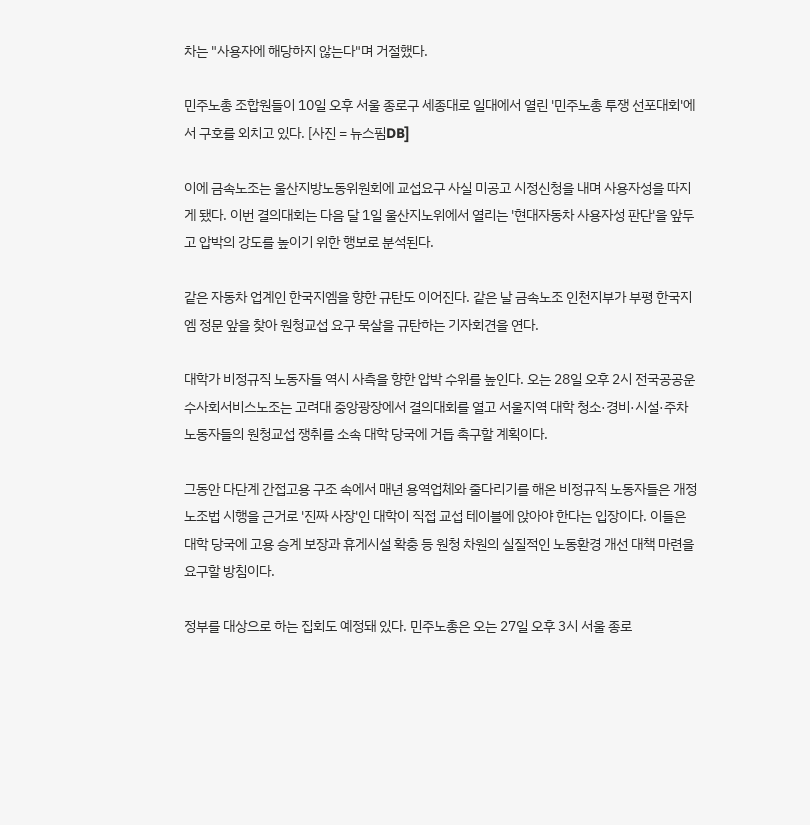차는 "사용자에 해당하지 않는다"며 거절했다.

민주노총 조합원들이 10일 오후 서울 종로구 세종대로 일대에서 열린 '민주노총 투쟁 선포대회'에서 구호를 외치고 있다. [사진 = 뉴스핌DB]

이에 금속노조는 울산지방노동위원회에 교섭요구 사실 미공고 시정신청을 내며 사용자성을 따지게 됐다. 이번 결의대회는 다음 달 1일 울산지노위에서 열리는 '현대자동차 사용자성 판단'을 앞두고 압박의 강도를 높이기 위한 행보로 분석된다.

같은 자동차 업계인 한국지엠을 향한 규탄도 이어진다. 같은 날 금속노조 인천지부가 부평 한국지엠 정문 앞을 찾아 원청교섭 요구 묵살을 규탄하는 기자회견을 연다.

대학가 비정규직 노동자들 역시 사측을 향한 압박 수위를 높인다. 오는 28일 오후 2시 전국공공운수사회서비스노조는 고려대 중앙광장에서 결의대회를 열고 서울지역 대학 청소·경비·시설·주차 노동자들의 원청교섭 쟁취를 소속 대학 당국에 거듭 촉구할 계획이다.

그동안 다단계 간접고용 구조 속에서 매년 용역업체와 줄다리기를 해온 비정규직 노동자들은 개정 노조법 시행을 근거로 '진짜 사장'인 대학이 직접 교섭 테이블에 앉아야 한다는 입장이다. 이들은 대학 당국에 고용 승계 보장과 휴게시설 확충 등 원청 차원의 실질적인 노동환경 개선 대책 마련을 요구할 방침이다.

정부를 대상으로 하는 집회도 예정돼 있다. 민주노총은 오는 27일 오후 3시 서울 종로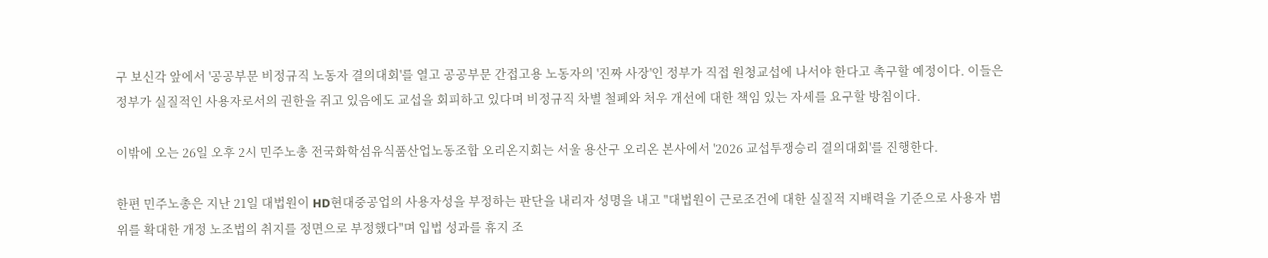구 보신각 앞에서 '공공부문 비정규직 노동자 결의대회'를 열고 공공부문 간접고용 노동자의 '진짜 사장'인 정부가 직접 원청교섭에 나서야 한다고 촉구할 예정이다. 이들은 정부가 실질적인 사용자로서의 권한을 쥐고 있음에도 교섭을 회피하고 있다며 비정규직 차별 철폐와 처우 개선에 대한 책임 있는 자세를 요구할 방침이다.

이밖에 오는 26일 오후 2시 민주노총 전국화학섬유식품산업노동조합 오리온지회는 서울 용산구 오리온 본사에서 '2026 교섭투쟁승리 결의대회'를 진행한다.

한편 민주노총은 지난 21일 대법원이 HD현대중공업의 사용자성을 부정하는 판단을 내리자 성명을 내고 "대법원이 근로조건에 대한 실질적 지배력을 기준으로 사용자 범위를 확대한 개정 노조법의 취지를 정면으로 부정했다"며 입법 성과를 휴지 조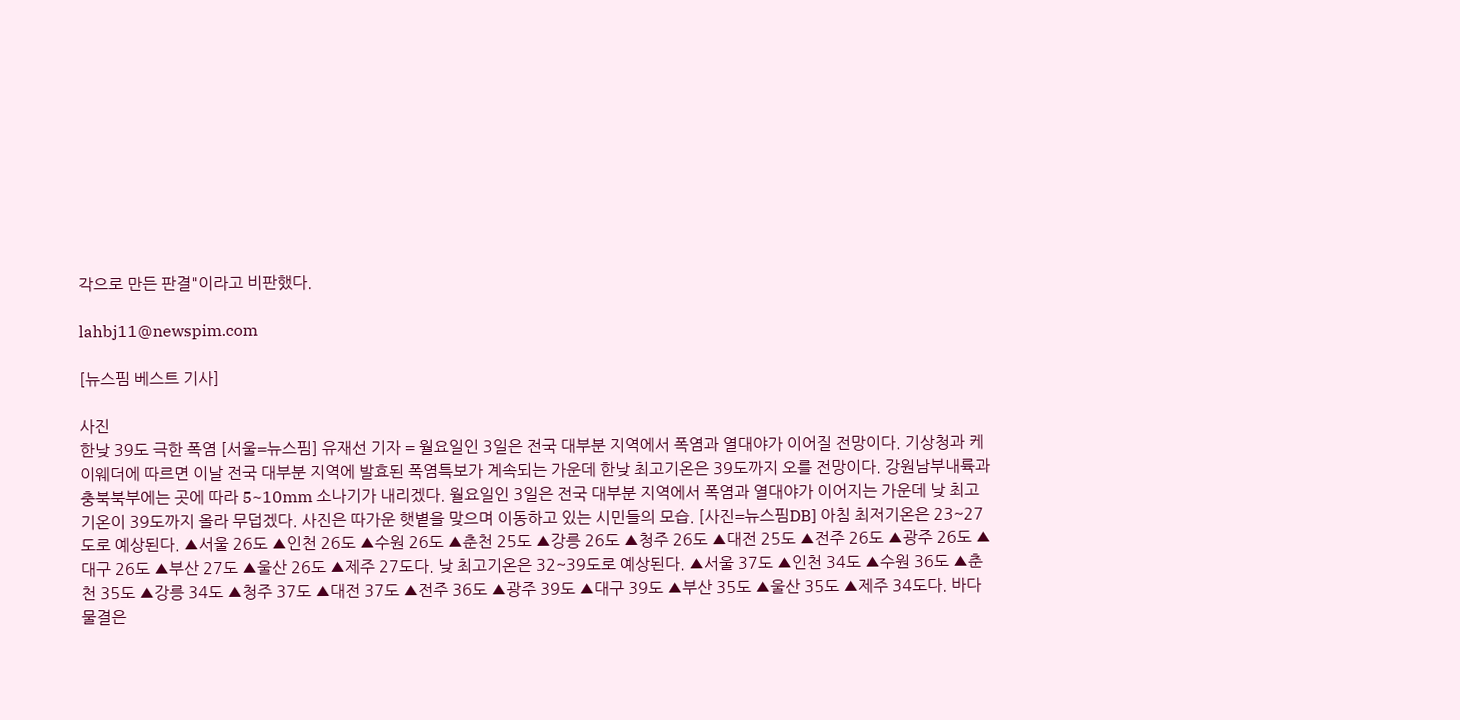각으로 만든 판결"이라고 비판했다.

lahbj11@newspim.com

[뉴스핌 베스트 기사]

사진
한낮 39도 극한 폭염 [서울=뉴스핌] 유재선 기자 = 월요일인 3일은 전국 대부분 지역에서 폭염과 열대야가 이어질 전망이다. 기상청과 케이웨더에 따르면 이날 전국 대부분 지역에 발효된 폭염특보가 계속되는 가운데 한낮 최고기온은 39도까지 오를 전망이다. 강원남부내륙과 충북북부에는 곳에 따라 5~10mm 소나기가 내리겠다. 월요일인 3일은 전국 대부분 지역에서 폭염과 열대야가 이어지는 가운데 낮 최고 기온이 39도까지 올라 무덥겠다. 사진은 따가운 햇볕을 맞으며 이동하고 있는 시민들의 모습. [사진=뉴스핌DB] 아침 최저기온은 23~27도로 예상된다. ▲서울 26도 ▲인천 26도 ▲수원 26도 ▲춘천 25도 ▲강릉 26도 ▲청주 26도 ▲대전 25도 ▲전주 26도 ▲광주 26도 ▲대구 26도 ▲부산 27도 ▲울산 26도 ▲제주 27도다. 낮 최고기온은 32~39도로 예상된다. ▲서울 37도 ▲인천 34도 ▲수원 36도 ▲춘천 35도 ▲강릉 34도 ▲청주 37도 ▲대전 37도 ▲전주 36도 ▲광주 39도 ▲대구 39도 ▲부산 35도 ▲울산 35도 ▲제주 34도다. 바다 물결은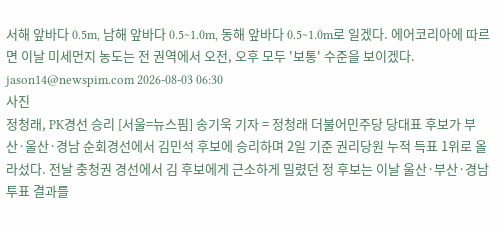서해 앞바다 0.5m, 남해 앞바다 0.5~1.0m, 동해 앞바다 0.5~1.0m로 일겠다. 에어코리아에 따르면 이날 미세먼지 농도는 전 권역에서 오전, 오후 모두 '보통' 수준을 보이겠다. jason14@newspim.com 2026-08-03 06:30
사진
정청래, PK경선 승리 [서울=뉴스핌] 송기욱 기자 = 정청래 더불어민주당 당대표 후보가 부산·울산·경남 순회경선에서 김민석 후보에 승리하며 2일 기준 권리당원 누적 득표 1위로 올라섰다. 전날 충청권 경선에서 김 후보에게 근소하게 밀렸던 정 후보는 이날 울산·부산·경남 투표 결과를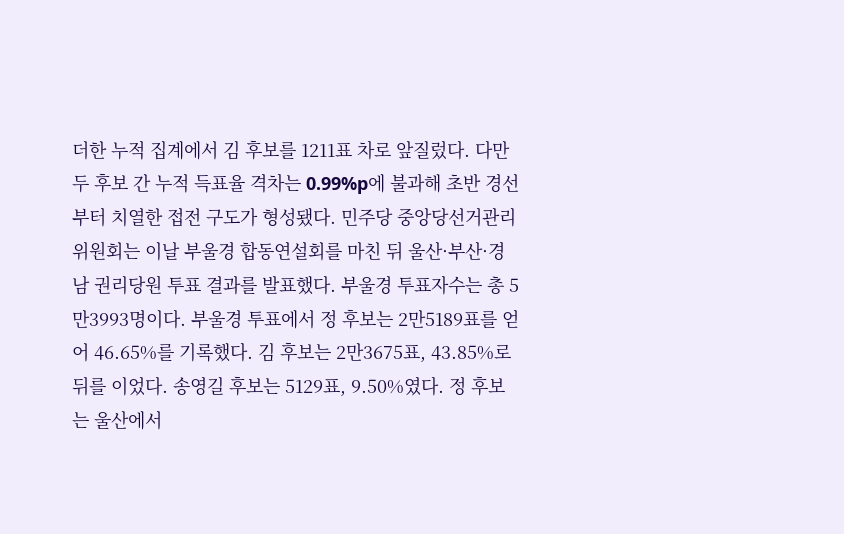더한 누적 집계에서 김 후보를 1211표 차로 앞질렀다. 다만 두 후보 간 누적 득표율 격차는 0.99%p에 불과해 초반 경선부터 치열한 접전 구도가 형성됐다. 민주당 중앙당선거관리위원회는 이날 부울경 합동연설회를 마친 뒤 울산·부산·경남 권리당원 투표 결과를 발표했다. 부울경 투표자수는 총 5만3993명이다. 부울경 투표에서 정 후보는 2만5189표를 얻어 46.65%를 기록했다. 김 후보는 2만3675표, 43.85%로 뒤를 이었다. 송영길 후보는 5129표, 9.50%였다. 정 후보는 울산에서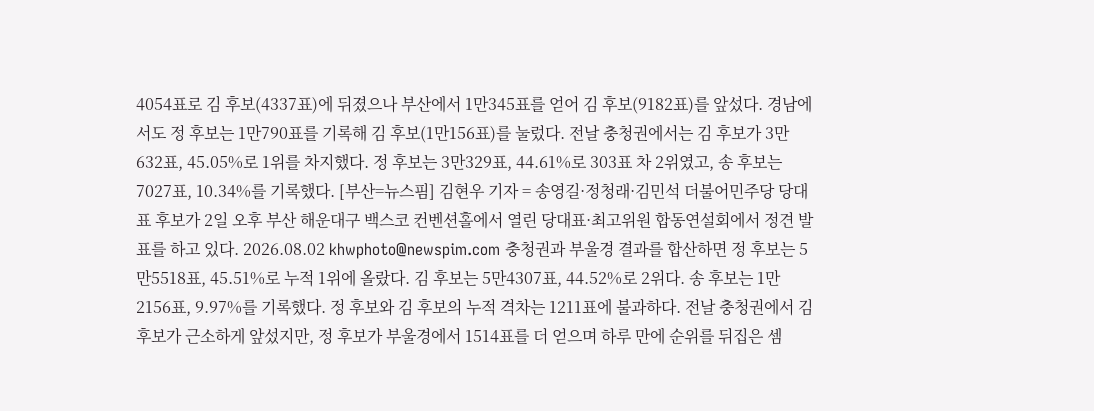4054표로 김 후보(4337표)에 뒤졌으나 부산에서 1만345표를 얻어 김 후보(9182표)를 앞섰다. 경남에서도 정 후보는 1만790표를 기록해 김 후보(1만156표)를 눌렀다. 전날 충청권에서는 김 후보가 3만632표, 45.05%로 1위를 차지했다. 정 후보는 3만329표, 44.61%로 303표 차 2위였고, 송 후보는 7027표, 10.34%를 기록했다. [부산=뉴스핌] 김현우 기자 = 송영길·정청래·김민석 더불어민주당 당대표 후보가 2일 오후 부산 해운대구 백스코 컨벤션홀에서 열린 당대표·최고위원 합동연설회에서 정견 발표를 하고 있다. 2026.08.02 khwphoto@newspim.com 충청권과 부울경 결과를 합산하면 정 후보는 5만5518표, 45.51%로 누적 1위에 올랐다. 김 후보는 5만4307표, 44.52%로 2위다. 송 후보는 1만2156표, 9.97%를 기록했다. 정 후보와 김 후보의 누적 격차는 1211표에 불과하다. 전날 충청권에서 김 후보가 근소하게 앞섰지만, 정 후보가 부울경에서 1514표를 더 얻으며 하루 만에 순위를 뒤집은 셈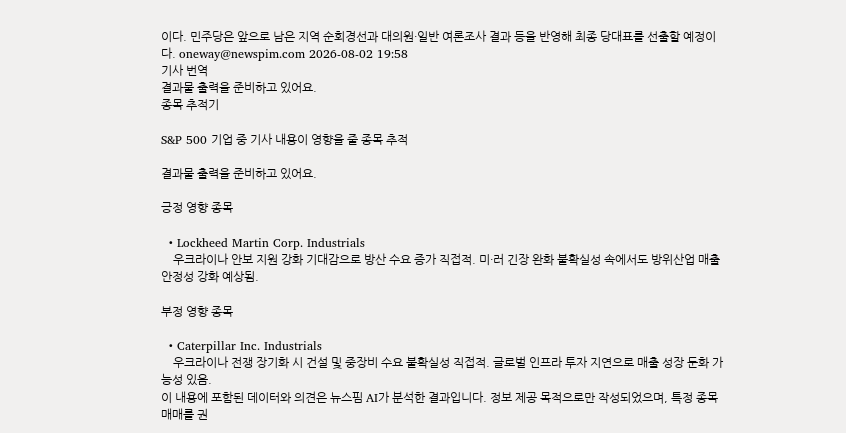이다. 민주당은 앞으로 남은 지역 순회경선과 대의원·일반 여론조사 결과 등을 반영해 최종 당대표를 선출할 예정이다. oneway@newspim.com 2026-08-02 19:58
기사 번역
결과물 출력을 준비하고 있어요.
종목 추적기

S&P 500 기업 중 기사 내용이 영향을 줄 종목 추적

결과물 출력을 준비하고 있어요.

긍정 영향 종목

  • Lockheed Martin Corp. Industrials
    우크라이나 안보 지원 강화 기대감으로 방산 수요 증가 직접적. 미·러 긴장 완화 불확실성 속에서도 방위산업 매출 안정성 강화 예상됨.

부정 영향 종목

  • Caterpillar Inc. Industrials
    우크라이나 전쟁 장기화 시 건설 및 중장비 수요 불확실성 직접적. 글로벌 인프라 투자 지연으로 매출 성장 둔화 가능성 있음.
이 내용에 포함된 데이터와 의견은 뉴스핌 AI가 분석한 결과입니다. 정보 제공 목적으로만 작성되었으며, 특정 종목 매매를 권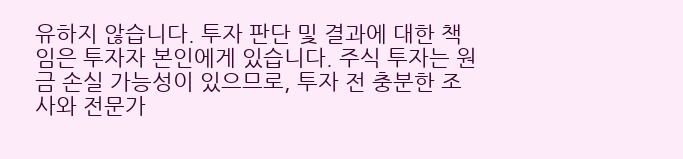유하지 않습니다. 투자 판단 및 결과에 대한 책임은 투자자 본인에게 있습니다. 주식 투자는 원금 손실 가능성이 있으므로, 투자 전 충분한 조사와 전문가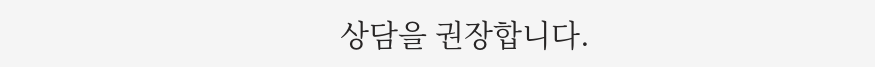상담을 권장합니다.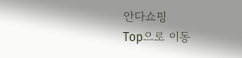안다쇼핑
Top으로 이동